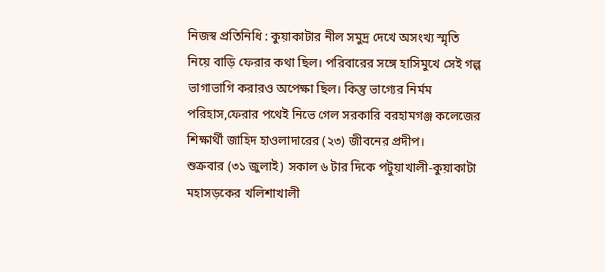নিজস্ব প্রতিনিধি : কুয়াকাটার নীল সমুদ্র দেখে অসংখ্য স্মৃতি নিয়ে বাড়ি ফেরার কথা ছিল। পরিবারের সঙ্গে হাসিমুখে সেই গল্প ভাগাভাগি করারও অপেক্ষা ছিল। কিন্তু ভাগ্যের নির্মম পরিহাস,ফেরার পথেই নিভে গেল সরকারি বরহামগঞ্জ কলেজের শিক্ষার্থী জাহিদ হাওলাদারের (২৩) জীবনের প্রদীপ।
শুক্রবার (৩১ জুলাই) সকাল ৬ টার দিকে পটুয়াখালী-কুয়াকাটা মহাসড়কের খলিশাখালী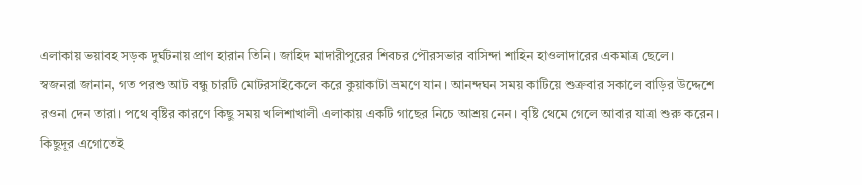এলাকায় ভয়াবহ সড়ক দুর্ঘটনায় প্রাণ হারান তিনি। জাহিদ মাদারীপুরের শিবচর পৌরসভার বাসিন্দা শাহিন হাওলাদারের একমাত্র ছেলে।
স্বজনরা জানান, গত পরশু আট বন্ধু চারটি মোটরসাইকেলে করে কুয়াকাটা ভ্রমণে যান। আনন্দঘন সময় কাটিয়ে শুক্রবার সকালে বাড়ির উদ্দেশে রওনা দেন তারা। পথে বৃষ্টির কারণে কিছু সময় খলিশাখালী এলাকায় একটি গাছের নিচে আশ্রয় নেন। বৃষ্টি থেমে গেলে আবার যাত্রা শুরু করেন। কিছুদূর এগোতেই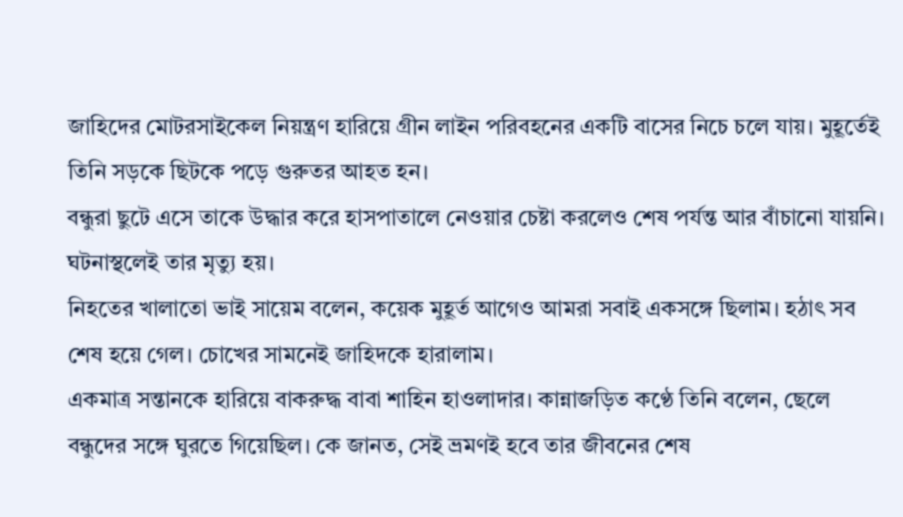জাহিদের মোটরসাইকেল নিয়ন্ত্রণ হারিয়ে গ্রীন লাইন পরিবহনের একটি বাসের নিচে চলে যায়। মুহূর্তেই তিনি সড়কে ছিটকে পড়ে গুরুতর আহত হন।
বন্ধুরা ছুটে এসে তাকে উদ্ধার করে হাসপাতালে নেওয়ার চেষ্টা করলেও শেষ পর্যন্ত আর বাঁচানো যায়নি। ঘটনাস্থলেই তার মৃত্যু হয়।
নিহতের খালাতো ভাই সায়েম বলেন, কয়েক মুহূর্ত আগেও আমরা সবাই একসঙ্গে ছিলাম। হঠাৎ সব শেষ হয়ে গেল। চোখের সামনেই জাহিদকে হারালাম।
একমাত্র সন্তানকে হারিয়ে বাকরুদ্ধ বাবা শাহিন হাওলাদার। কান্নাজড়িত কণ্ঠে তিনি বলেন, ছেলে বন্ধুদের সঙ্গে ঘুরতে গিয়েছিল। কে জানত, সেই ভ্রমণই হবে তার জীবনের শেষ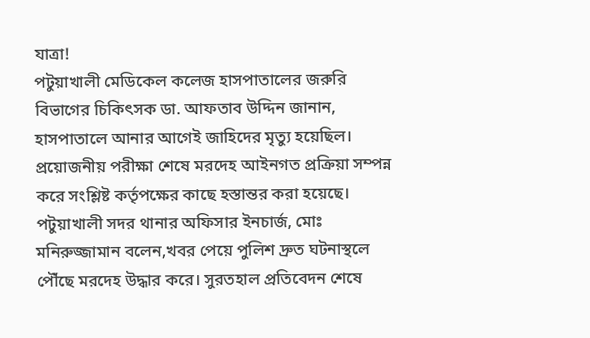যাত্রা!
পটুয়াখালী মেডিকেল কলেজ হাসপাতালের জরুরি বিভাগের চিকিৎসক ডা. আফতাব উদ্দিন জানান, হাসপাতালে আনার আগেই জাহিদের মৃত্যু হয়েছিল। প্রয়োজনীয় পরীক্ষা শেষে মরদেহ আইনগত প্রক্রিয়া সম্পন্ন করে সংশ্লিষ্ট কর্তৃপক্ষের কাছে হস্তান্তর করা হয়েছে।
পটুয়াখালী সদর থানার অফিসার ইনচার্জ, মোঃ মনিরুজ্জামান বলেন,খবর পেয়ে পুলিশ দ্রুত ঘটনাস্থলে পৌঁছে মরদেহ উদ্ধার করে। সুরতহাল প্রতিবেদন শেষে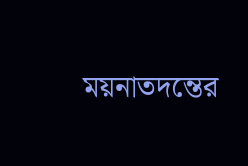ময়নাতদন্তের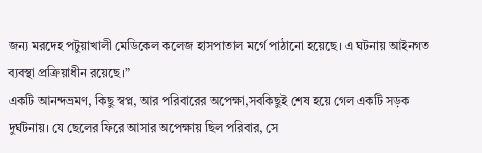জন্য মরদেহ পটুয়াখালী মেডিকেল কলেজ হাসপাতাল মর্গে পাঠানো হয়েছে। এ ঘটনায় আইনগত ব্যবস্থা প্রক্রিয়াধীন রয়েছে।”
একটি আনন্দভ্রমণ, কিছু স্বপ্ন, আর পরিবারের অপেক্ষা,সবকিছুই শেষ হয়ে গেল একটি সড়ক দুর্ঘটনায়। যে ছেলের ফিরে আসার অপেক্ষায় ছিল পরিবার, সে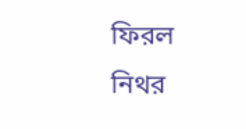ফিরল নিথর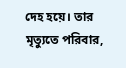দেহ হয়ে। তার মৃত্যুতে পরিবার,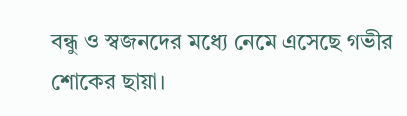বন্ধু ও স্বজনদের মধ্যে নেমে এসেছে গভীর শোকের ছায়া।